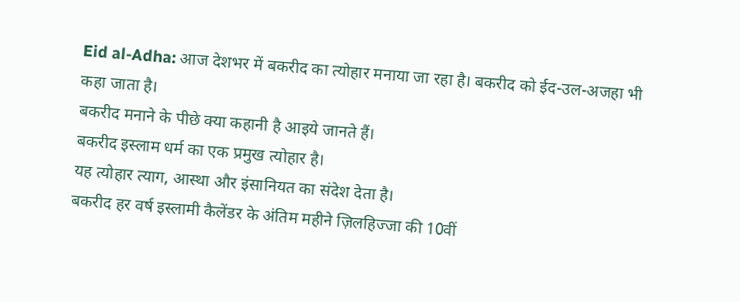Eid al-Adha: आज देशभर में बकरीद का त्योहार मनाया जा रहा है। बकरीद को ईद-उल-अजहा भी कहा जाता है।
बकरीद मनाने के पीछे क्या कहानी है आइये जानते हैं।
बकरीद इस्लाम धर्म का एक प्रमुख त्योहार है।
यह त्योहार त्याग, आस्था और इंसानियत का संदेश देता है।
बकरीद हर वर्ष इस्लामी कैलेंडर के अंतिम महीने ज़िलहिज्जा की 10वीं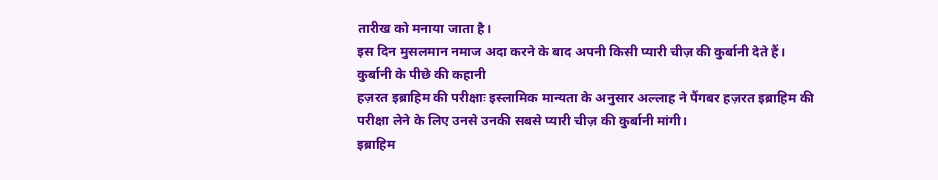तारीख को मनाया जाता है।
इस दिन मुसलमान नमाज अदा करने के बाद अपनी किसी प्यारी चीज़ की कुर्बानी देते हैं।
कुर्बानी के पीछे की कहानी
हज़रत इब्राहिम की परीक्षाः इस्लामिक मान्यता के अनुसार अल्लाह ने पैंगबर हज़रत इब्राहिम की परीक्षा लेने के लिए उनसे उनकी सबसे प्यारी चीज़ की कुर्बानी मांगी।
इब्राहिम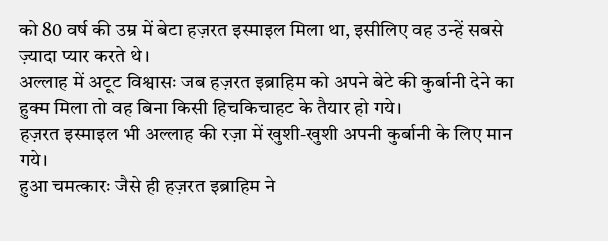को 80 वर्ष की उम्र में बेटा हज़रत इस्माइल मिला था, इसीलिए वह उन्हें सबसे ज़्यादा प्यार करते थे।
अल्लाह में अटूट विश्वासः जब हज़रत इब्राहिम को अपने बेटे की कुर्बानी देने का हुक्म मिला तो वह बिना किसी हिचकिचाहट के तैयार हो गये।
हज़रत इस्माइल भी अल्लाह की रज़ा में खुशी-खुशी अपनी कुर्बानी के लिए मान गये।
हुआ चमत्कारः जैसे ही हज़रत इब्राहिम ने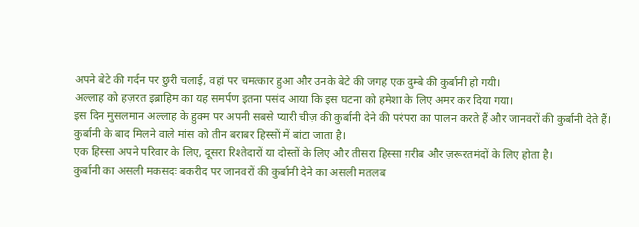अपने बेटे की गर्दन पर छुरी चलाई, वहां पर चमत्कार हुआ और उनके बेटे की जगह एक दुम्बे की कुर्बानी हो गयी।
अल्लाह को हज़रत इब्राहिम का यह समर्पण इतना पसंद आया कि इस घटना को हमेशा के लिए अमर कर दिया गया।
इस दिन मुसलमान अल्लाह के हुक्म पर अपनी सबसे प्यारी चीज़ की कुर्बानी देने की परंपरा का पालन करते हैं और जानवरों की कुर्बानी देते हैं।
कुर्बानी के बाद मिलने वाले मांस को तीन बराबर हिस्सों में बांटा जाता है।
एक हिस्सा अपने परिवार के लिए, दूसरा रिश्तेदारों या दोस्तों के लिए और तीसरा हिस्सा ग़रीब और ज़रूरतमंदों के लिए होता है।
कुर्बानी का असली मकसदः बकरीद पर जानवरों की कुर्बानी देने का असली मतलब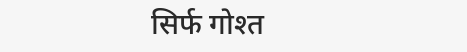सिर्फ गोश्त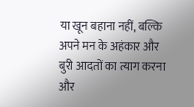या खून बहाना नहीं, बल्कि अपने मन के अहंकार और बुरी आदतों का त्याग करना और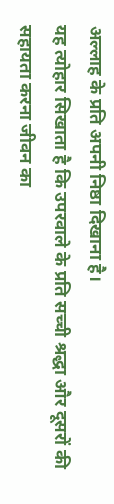अल्लाह के प्रति अपनी निष्ठा दिखाना है।
यह त्योहार सिखाता है कि उपरवाले के प्रति सच्ची श्रद्धा और दूसरों की सहायता करना जीवन का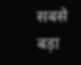सबसे बड़ा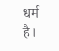धर्म है।